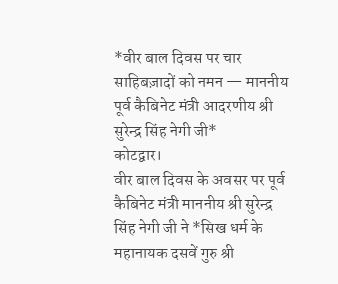*वीर बाल दिवस पर चार साहिबज़ादों को नमन — माननीय पूर्व कैबिनेट मंत्री आदरणीय श्री सुरेन्द्र सिंह नेगी जी*
कोटद्वार।
वीर बाल दिवस के अवसर पर पूर्व कैबिनेट मंत्री माननीय श्री सुरेन्द्र सिंह नेगी जी ने *सिख धर्म के महानायक दसवें गुरु श्री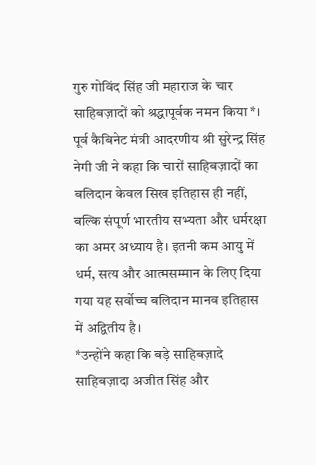गुरु गोविंद सिंह जी महाराज के चार साहिबज़ादों को श्रद्धापूर्वक नमन किया*।
पूर्व कैबिनेट मंत्री आदरणीय श्री सुरेन्द्र सिंह नेगी जी ने कहा कि चारों साहिबज़ादों का बलिदान केवल सिख इतिहास ही नहीं, बल्कि संपूर्ण भारतीय सभ्यता और धर्मरक्षा का अमर अध्याय है। इतनी कम आयु में धर्म, सत्य और आत्मसम्मान के लिए दिया गया यह सर्वोच्च बलिदान मानव इतिहास में अद्वितीय है।
*उन्होंने कहा कि बड़े साहिबज़ादे साहिबज़ादा अजीत सिंह और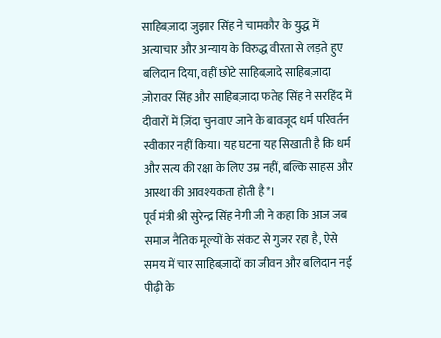साहिबज़ादा जुझार सिंह ने चामकौर के युद्ध में अत्याचार और अन्याय के विरुद्ध वीरता से लड़ते हुए बलिदान दिया, वहीं छोटे साहिबज़ादे साहिबज़ादा ज़ोरावर सिंह और साहिबज़ादा फतेह सिंह ने सरहिंद में दीवारों में ज़िंदा चुनवाए जाने के बावजूद धर्म परिवर्तन स्वीकार नहीं किया। यह घटना यह सिखाती है कि धर्म और सत्य की रक्षा के लिए उम्र नहीं, बल्कि साहस और आस्था की आवश्यकता होती है*।
पूर्व मंत्री श्री सुरेन्द्र सिंह नेगी जी ने कहा कि आज जब समाज नैतिक मूल्यों के संकट से गुजर रहा है, ऐसे समय में चार साहिबज़ादों का जीवन और बलिदान नई पीढ़ी के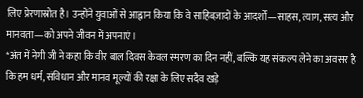लिए प्रेरणास्रोत है। उन्होंने युवाओं से आह्वान किया कि वे साहिबज़ादों के आदर्शों—साहस, त्याग, सत्य और मानवता—को अपने जीवन में अपनाएं।
*अंत में नेगी जी ने कहा कि वीर बाल दिवस केवल स्मरण का दिन नहीं, बल्कि यह संकल्प लेने का अवसर है कि हम धर्म, संविधान और मानव मूल्यों की रक्षा के लिए सदैव खड़े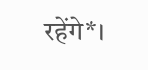रहेंगे*।